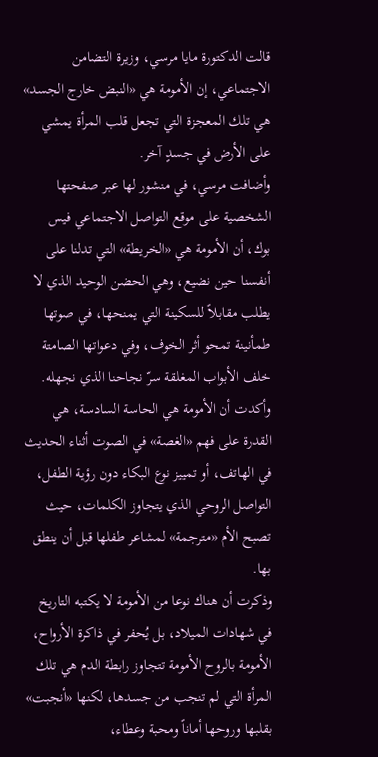قالت الدكتورة مايا مرسي، وزيرة التضامن الاجتماعي، إن الأمومة هي «النبض خارج الجسد» هي تلك المعجزة التي تجعل قلب المرأة يمشي على الأرض في جسدٍ آخر.
وأضافت مرسي، في منشور لها عبر صفحتها الشخصية على موقع التواصل الاجتماعي فيس بوك، أن الأمومة هي «الخريطة» التي تدلنا على أنفسنا حين نضيع، وهي الحضن الوحيد الذي لا يطلب مقابلاً للسكينة التي يمنحها، في صوتها طمأنينة تمحو أثر الخوف، وفي دعواتها الصامتة خلف الأبواب المغلقة سرّ نجاحنا الذي نجهله.
وأكدت أن الأمومة هي الحاسة السادسة، هي القدرة على فهم «الغصة» في الصوت أثناء الحديث في الهاتف، أو تمييز نوع البكاء دون رؤية الطفل، التواصل الروحي الذي يتجاوز الكلمات، حيث تصبح الأم «مترجمة» لمشاعر طفلها قبل أن ينطق بها.
وذكرت أن هناك نوعا من الأمومة لا يكتبه التاريخ في شهادات الميلاد، بل يُحفر في ذاكرة الأرواح، الأمومة بالروح الأمومة تتجاوز رابطة الدم هي تلك المرأة التي لم تنجب من جسدها، لكنها «أنجبت» بقلبها وروحها أماناً ومحبة وعطاء،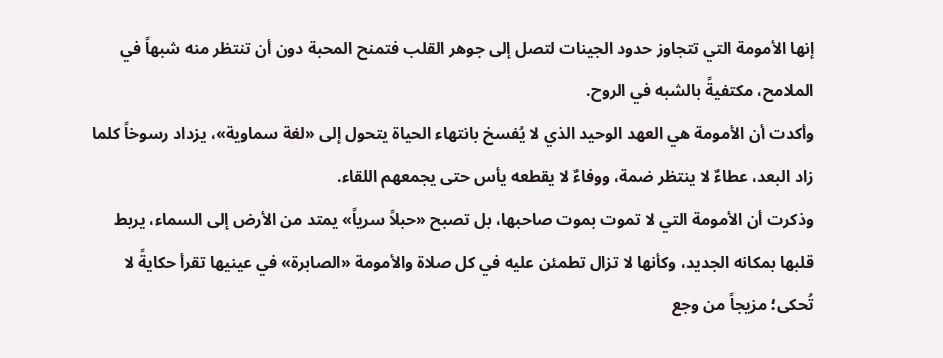إنها الأمومة التي تتجاوز حدود الجينات لتصل إلى جوهر القلب فتمنح المحبة دون أن تنتظر منه شبهاً في الملامح، مكتفيةً بالشبه في الروح.
وأكدت أن الأمومة هي العهد الوحيد الذي لا يُفسخ بانتهاء الحياة يتحول إلى «لغة سماوية»، يزداد رسوخاً كلما زاد البعد، عطاءٌ لا ينتظر ضمة، ووفاءٌ لا يقطعه يأس حتى يجمعهم اللقاء.
وذكرت أن الأمومة التي لا تموت بموت صاحبها، بل تصبح «حبلاً سرياً» يمتد من الأرض إلى السماء، يربط قلبها بمكانه الجديد، وكأنها لا تزال تطمئن عليه في كل صلاة والأمومة «الصابرة» في عينيها تقرأ حكايةً لا تُحكى؛ مزيجاً من وجع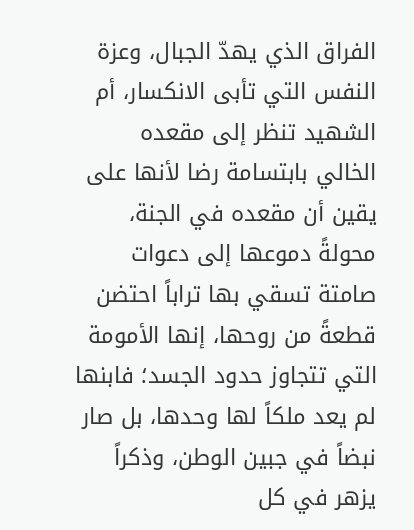الفراق الذي يهدّ الجبال، وعزة النفس التي تأبى الانكسار، أم الشهيد تنظر إلى مقعده الخالي بابتسامة رضا لأنها على يقين أن مقعده في الجنة، محولةً دموعها إلى دعوات صامتة تسقي بها تراباً احتضن قطعةً من روحها، إنها الأمومة التي تتجاوز حدود الجسد؛ فابنها لم يعد ملكاً لها وحدها، بل صار نبضاً في جبين الوطن، وذكراً يزهر في كل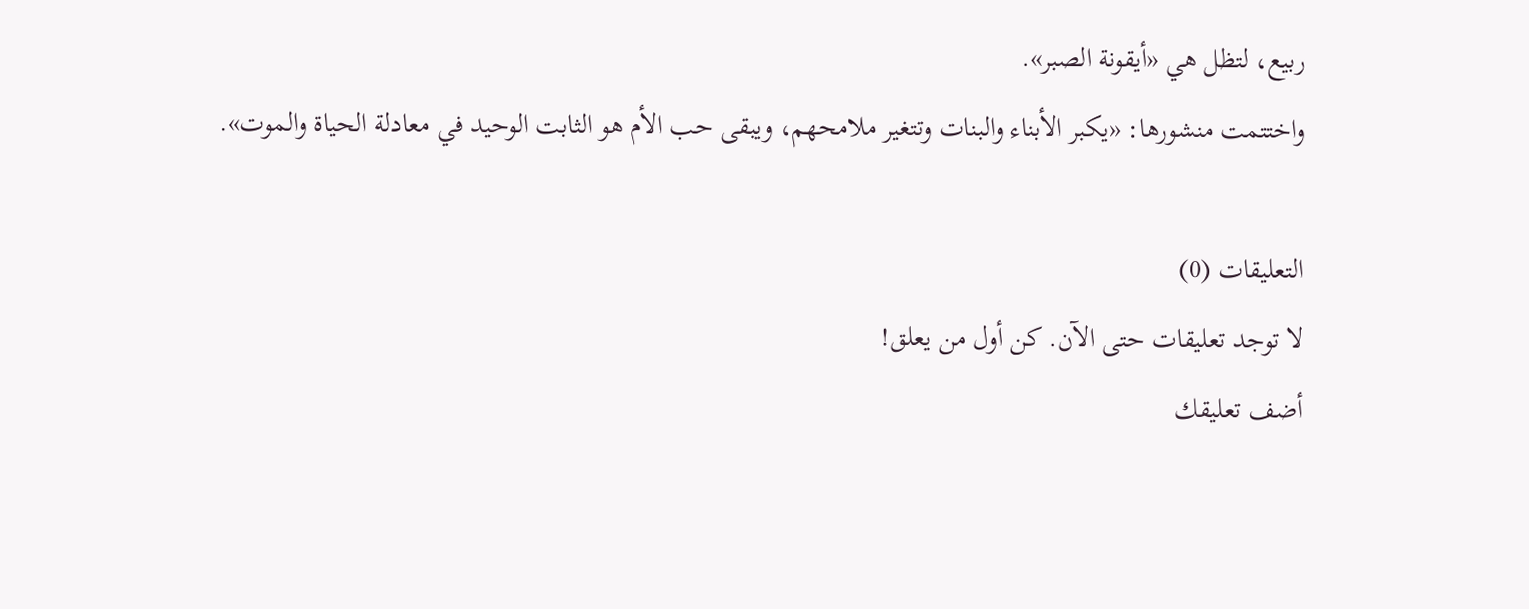ربيع، لتظل هي «أيقونة الصبر».
واختتمت منشورها: «يكبر الأبناء والبنات وتتغير ملامحهم، ويبقى حب الأم هو الثابت الوحيد في معادلة الحياة والموت».

التعليقات (0)
لا توجد تعليقات حتى الآن. كن أول من يعلق!
أضف تعليقك